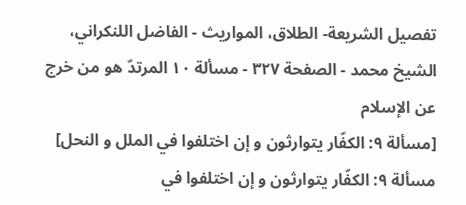تفصيل الشريعة- الطلاق، المواريث - الفاضل اللنكراني، الشيخ محمد - الصفحة ٣٢٧ - مسألة ١٠ المرتدّ هو من خرج عن الإسلام
[مسألة ٩: الكفّار يتوارثون و إن اختلفوا في الملل و النحل]
مسألة ٩: الكفّار يتوارثون و إن اختلفوا في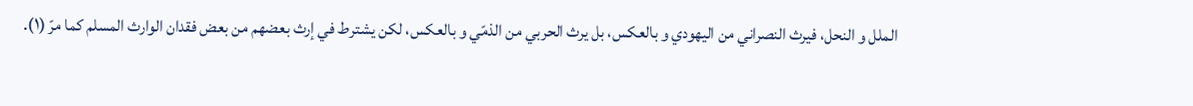الملل و النحل، فيرث النصراني من اليهودي و بالعكس، بل يرث الحربي من الذمّي و بالعكس، لكن يشترط في إرث بعضهم من بعض فقدان الوارث المسلم كما مرّ (١).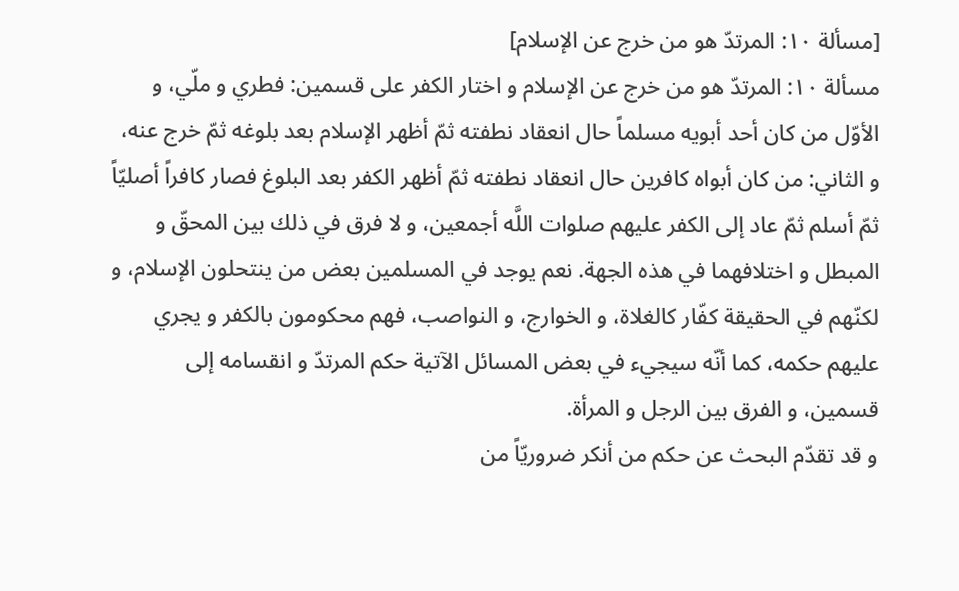[مسألة ١٠: المرتدّ هو من خرج عن الإسلام]
مسألة ١٠: المرتدّ هو من خرج عن الإسلام و اختار الكفر على قسمين: فطري و ملّي، و الأوّل من كان أحد أبويه مسلماً حال انعقاد نطفته ثمّ أظهر الإسلام بعد بلوغه ثمّ خرج عنه، و الثاني: من كان أبواه كافرين حال انعقاد نطفته ثمّ أظهر الكفر بعد البلوغ فصار كافراً أصليّاً ثمّ أسلم ثمّ عاد إلى الكفر عليهم صلوات اللَّه أجمعين، و لا فرق في ذلك بين المحقّ و المبطل و اختلافهما في هذه الجهة. نعم يوجد في المسلمين بعض من ينتحلون الإسلام، و لكنّهم في الحقيقة كفّار كالغلاة، و الخوارج، و النواصب، فهم محكومون بالكفر و يجري عليهم حكمه، كما أنّه سيجيء في بعض المسائل الآتية حكم المرتدّ و انقسامه إلى قسمين، و الفرق بين الرجل و المرأة.
و قد تقدّم البحث عن حكم من أنكر ضروريّاً من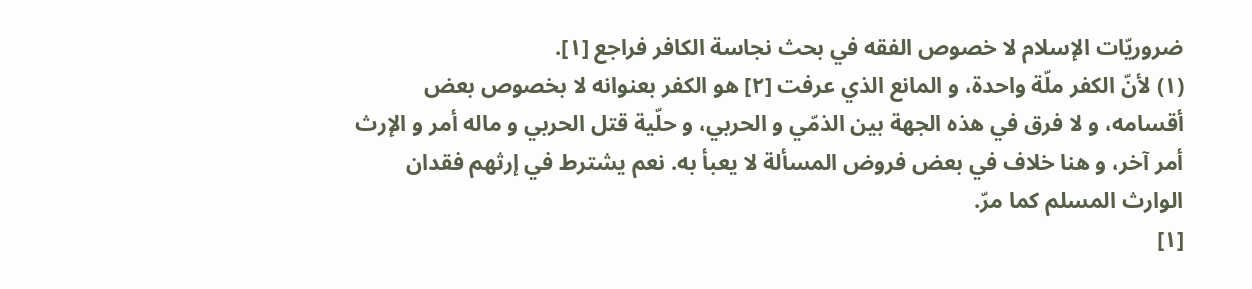ضروريّات الإسلام لا خصوص الفقه في بحث نجاسة الكافر فراجع [١].
(١) لأنّ الكفر ملّة واحدة، و المانع الذي عرفت [٢] هو الكفر بعنوانه لا بخصوص بعض أقسامه، و لا فرق في هذه الجهة بين الذمّي و الحربي، و حلّية قتل الحربي و ماله أمر و الإرث أمر آخر، و هنا خلاف في بعض فروض المسألة لا يعبأ به. نعم يشترط في إرثهم فقدان الوارث المسلم كما مرّ.
[١]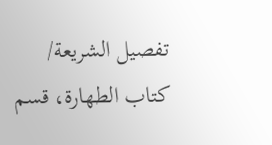تفصيل الشريعة/ كتاب الطهارة، قسم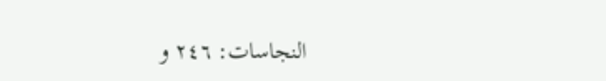النجاسات: ٢٤٦ و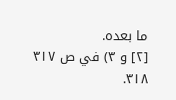ما بعده.
[٢] و ٣) في ص ٣١٧ ٣١٨.